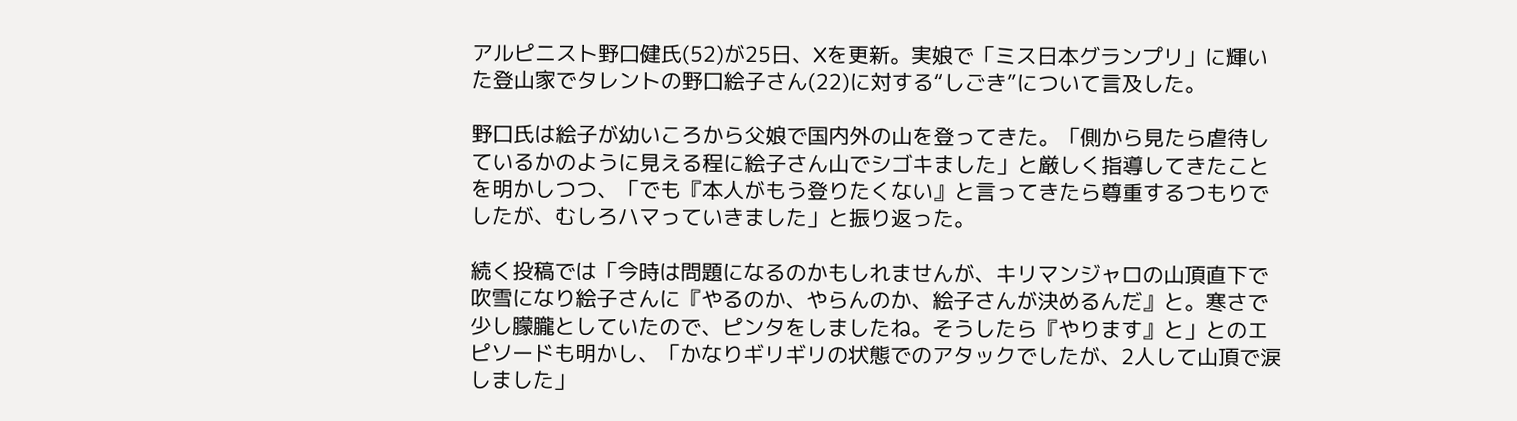アルピニスト野口健氏(52)が25日、Xを更新。実娘で「ミス日本グランプリ」に輝いた登山家でタレントの野口絵子さん(22)に対する“しごき”について言及した。

野口氏は絵子が幼いころから父娘で国内外の山を登ってきた。「側から見たら虐待しているかのように見える程に絵子さん山でシゴキました」と厳しく指導してきたことを明かしつつ、「でも『本人がもう登りたくない』と言ってきたら尊重するつもりでしたが、むしろハマっていきました」と振り返った。

続く投稿では「今時は問題になるのかもしれませんが、キリマンジャロの山頂直下で吹雪になり絵子さんに『やるのか、やらんのか、絵子さんが決めるんだ』と。寒さで少し朦朧としていたので、ピンタをしましたね。そうしたら『やります』と」とのエピソードも明かし、「かなりギリギリの状態でのアタックでしたが、2人して山頂で涙しました」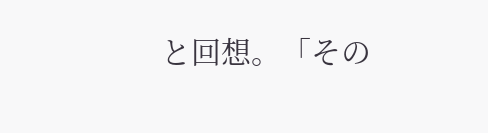と回想。「その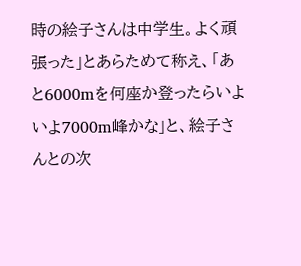時の絵子さんは中学生。よく頑張った」とあらためて称え、「あと6000mを何座か登ったらいよいよ7000m峰かな」と、絵子さんとの次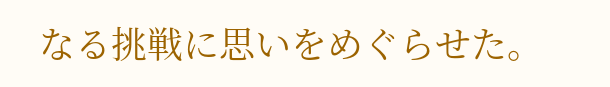なる挑戦に思いをめぐらせた。